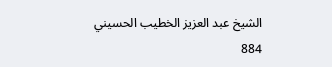الشيخ عبد العزيز الخطيب الحسيني
884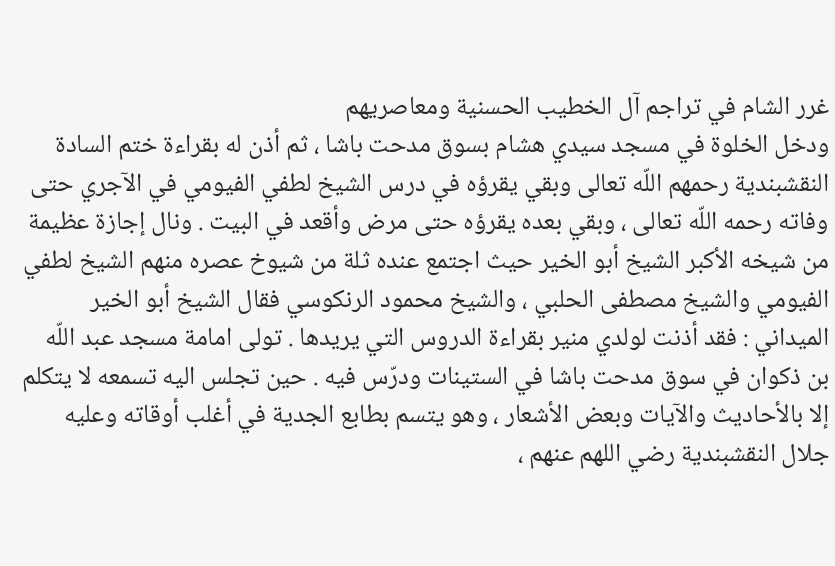غرر الشام في تراجم آل الخطيب الحسنية ومعاصريهم
ودخل الخلوة في مسجد سيدي هشام بسوق مدحت باشا ، ثم أذن له بقراءة ختم السادة النقشبندية رحمهم اللّه تعالى وبقي يقرؤه في درس الشيخ لطفي الفيومي في الآجري حتى وفاته رحمه اللّه تعالى ، وبقي بعده يقرؤه حتى مرض وأقعد في البيت . ونال إجازة عظيمة من شيخه الأكبر الشيخ أبو الخير حيث اجتمع عنده ثلة من شيوخ عصره منهم الشيخ لطفي الفيومي والشيخ مصطفى الحلبي ، والشيخ محمود الرنكوسي فقال الشيخ أبو الخير الميداني : فقد أذنت لولدي منير بقراءة الدروس التي يريدها . تولى امامة مسجد عبد اللّه بن ذكوان في سوق مدحت باشا في الستينات ودرّس فيه . حين تجلس اليه تسمعه لا يتكلم إلا بالأحاديث والآيات وبعض الأشعار ، وهو يتسم بطابع الجدية في أغلب أوقاته وعليه جلال النقشبندية رضي اللهم عنهم ،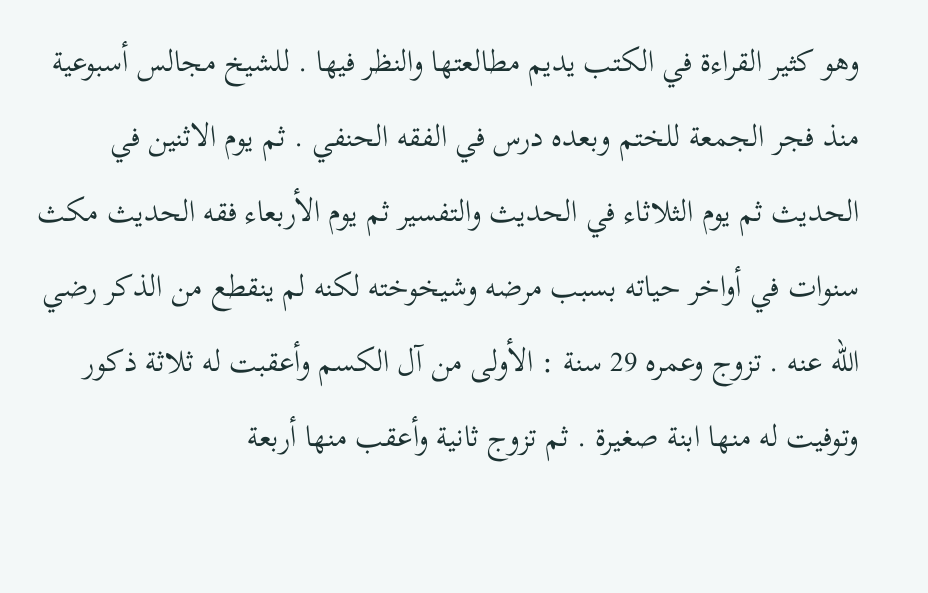وهو كثير القراءة في الكتب يديم مطالعتها والنظر فيها . للشيخ مجالس أسبوعية منذ فجر الجمعة للختم وبعده درس في الفقه الحنفي . ثم يوم الاثنين في الحديث ثم يوم الثلاثاء في الحديث والتفسير ثم يوم الأربعاء فقه الحديث مكث سنوات في أواخر حياته بسبب مرضه وشيخوخته لكنه لم ينقطع من الذكر رضي اللّه عنه . تزوج وعمره 29 سنة : الأولى من آل الكسم وأعقبت له ثلاثة ذكور وتوفيت له منها ابنة صغيرة . ثم تزوج ثانية وأعقب منها أربعة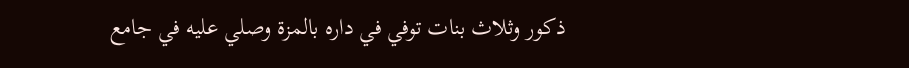ذكور وثلاث بنات توفي في داره بالمزة وصلي عليه في جامع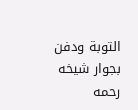التوبة ودفن بجوار شيخه رحمه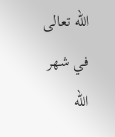اللّه تعالى في شهر اللّه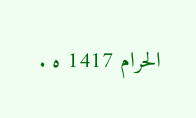الحرام 1417 ه .